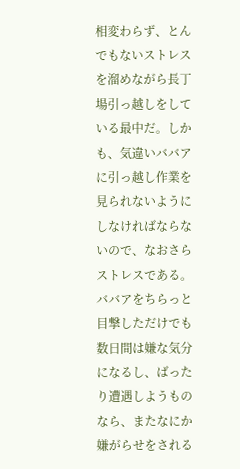相変わらず、とんでもないストレスを溜めながら長丁場引っ越しをしている最中だ。しかも、気違いババアに引っ越し作業を見られないようにしなければならないので、なおさらストレスである。ババアをちらっと目撃しただけでも数日間は嫌な気分になるし、ばったり遭遇しようものなら、またなにか嫌がらせをされる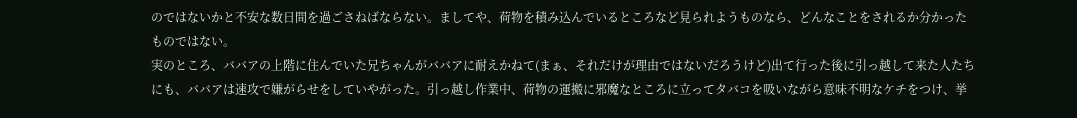のではないかと不安な数日間を過ごさねばならない。ましてや、荷物を積み込んでいるところなど見られようものなら、どんなことをされるか分かったものではない。
実のところ、ババアの上階に住んでいた兄ちゃんがババアに耐えかねて(まぁ、それだけが理由ではないだろうけど)出て行った後に引っ越して来た人たちにも、ババアは速攻で嫌がらせをしていやがった。引っ越し作業中、荷物の運搬に邪魔なところに立ってタバコを吸いながら意味不明なケチをつけ、挙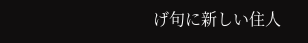げ句に新しい住人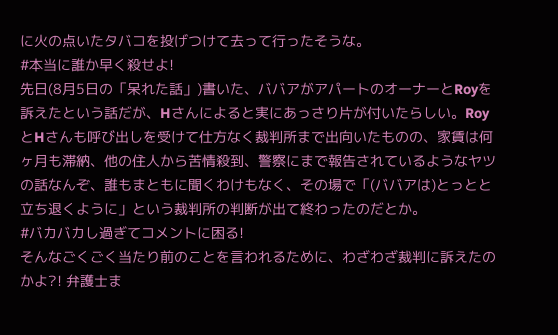に火の点いたタバコを投げつけて去って行ったそうな。
#本当に誰か早く殺せよ!
先日(8月5日の「呆れた話」)書いた、ババアがアパートのオーナーとRoyを訴えたという話だが、Hさんによると実にあっさり片が付いたらしい。RoyとHさんも呼び出しを受けて仕方なく裁判所まで出向いたものの、家賃は何ヶ月も滞納、他の住人から苦情殺到、警察にまで報告されているようなヤツの話なんぞ、誰もまともに聞くわけもなく、その場で「(ババアは)とっとと立ち退くように」という裁判所の判断が出て終わったのだとか。
#バカバカし過ぎてコメントに困る!
そんなごくごく当たり前のことを言われるために、わざわざ裁判に訴えたのかよ?! 弁護士ま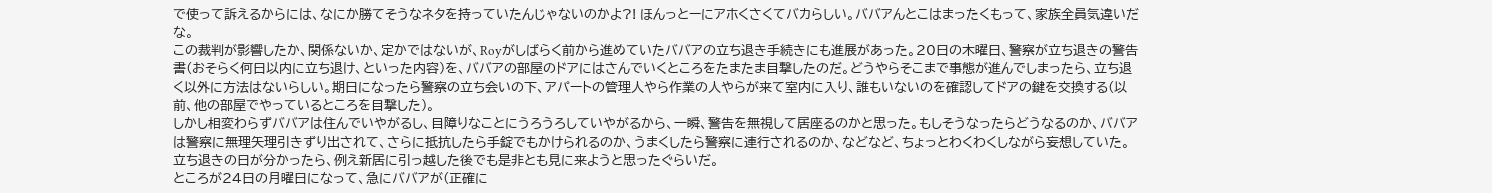で使って訴えるからには、なにか勝てそうなネタを持っていたんじゃないのかよ?! ほんっとーにアホくさくてバカらしい。ババアんとこはまったくもって、家族全員気違いだな。
この裁判が影響したか、関係ないか、定かではないが、Royがしばらく前から進めていたババアの立ち退き手続きにも進展があった。20日の木曜日、警察が立ち退きの警告書(おそらく何日以内に立ち退け、といった内容)を、ババアの部屋のドアにはさんでいくところをたまたま目撃したのだ。どうやらそこまで事態が進んでしまったら、立ち退く以外に方法はないらしい。期日になったら警察の立ち会いの下、アパートの管理人やら作業の人やらが来て室内に入り、誰もいないのを確認してドアの鍵を交換する(以前、他の部屋でやっているところを目撃した)。
しかし相変わらずババアは住んでいやがるし、目障りなことにうろうろしていやがるから、一瞬、警告を無視して居座るのかと思った。もしそうなったらどうなるのか、ババアは警察に無理矢理引きずり出されて、さらに抵抗したら手錠でもかけられるのか、うまくしたら警察に連行されるのか、などなど、ちょっとわくわくしながら妄想していた。立ち退きの日が分かったら、例え新居に引っ越した後でも是非とも見に来ようと思ったぐらいだ。
ところが24日の月曜日になって、急にババアが(正確に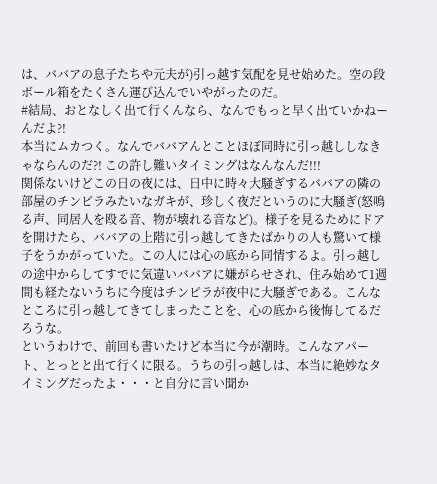は、ババアの息子たちや元夫が)引っ越す気配を見せ始めた。空の段ボール箱をたくさん運び込んでいやがったのだ。
#結局、おとなしく出て行くんなら、なんでもっと早く出ていかねーんだよ?!
本当にムカつく。なんでババアんとことほぼ同時に引っ越ししなきゃならんのだ?! この許し難いタイミングはなんなんだ!!!
関係ないけどこの日の夜には、日中に時々大騒ぎするババアの隣の部屋のチンピラみたいなガキが、珍しく夜だというのに大騒ぎ(怒鳴る声、同居人を殴る音、物が壊れる音など)。様子を見るためにドアを開けたら、ババアの上階に引っ越してきたばかりの人も驚いて様子をうかがっていた。この人には心の底から同情するよ。引っ越しの途中からしてすでに気違いババアに嫌がらせされ、住み始めて1週間も経たないうちに今度はチンピラが夜中に大騒ぎである。こんなところに引っ越してきてしまったことを、心の底から後悔してるだろうな。
というわけで、前回も書いたけど本当に今が潮時。こんなアパート、とっとと出て行くに限る。うちの引っ越しは、本当に絶妙なタイミングだったよ・・・と自分に言い聞か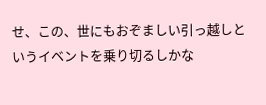せ、この、世にもおぞましい引っ越しというイベントを乗り切るしかな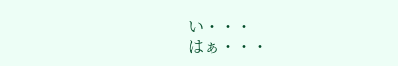い・・・
はぁ・・・